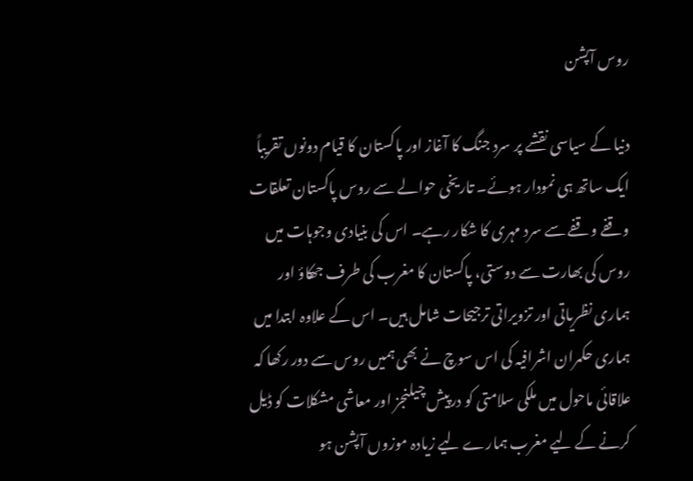روس آپشن

دنیا کے سیاسی نقشے پر سرد جنگ کا آغاز اور پاکستان کا قیام دونوں تقریباً ایک ساتھ ہی نمودار ہوئے۔ تاریخی حوالے سے روس پاکستان تعلقات وقفے وقفے سے سرد مہری کا شکار رہے۔ اس کی بنیادی وجوہات میں روس کی بھارت سے دوستی، پاکستان کا مغرب کی طرف جھکاؤ اور ہماری نظریاتی اور تزویراتی ترجیحات شامل ہیں۔ اس کے علاوہ ابتدا میں ہماری حکمران اشرافیہ کی اس سوچ نے بھی ہمیں روس سے دور رکھا کہ علاقائی ماحول میں ملکی سلامتی کو درپیش چیلنجز اور معاشی مشکلات کو ڈیل کرنے کے لیے مغرب ہمارے لیے زیادہ موزوں آپشن ہو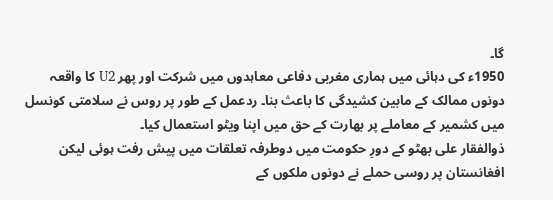گا۔
1950ء کی دہائی میں ہماری مغربی دفاعی معاہدوں میں شرکت اور پھر U2 کا واقعہ دونوں ممالک کے مابین کشیدگی کا باعث بنا۔ ردعمل کے طور پر روس نے سلامتی کونسل میں کشمیر کے معاملے پر بھارت کے حق میں اپنا ویٹو استعمال کیا۔
ذوالفقار علی بھٹو کے دورِ حکومت میں دوطرفہ تعلقات میں پیش رفت ہوئی لیکن افغانستان پر روسی حملے نے دونوں ملکوں کے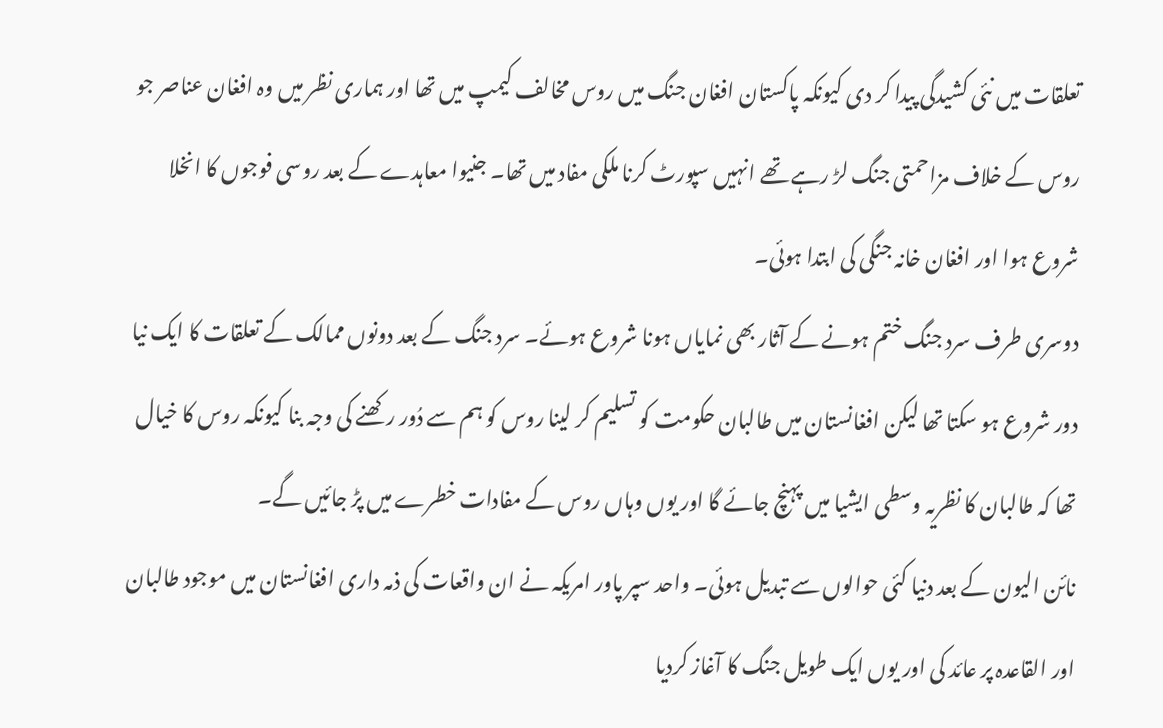تعلقات میں نئی کشیدگی پیدا کر دی کیونکہ پاکستان افغان جنگ میں روس مخالف کیمپ میں تھا اور ہماری نظر میں وہ افغان عناصر جو روس کے خلاف مزاحمتی جنگ لڑ رہے تھے انہیں سپورٹ کرنا ملکی مفاد میں تھا۔ جنیوا معاہدے کے بعد روسی فوجوں کا انخلا شروع ہوا اور افغان خانہ جنگی کی ابتدا ہوئی۔
دوسری طرف سرد جنگ ختم ہونے کے آثار بھی نمایاں ہونا شروع ہوئے۔ سرد جنگ کے بعد دونوں ممالک کے تعلقات کا ایک نیا دور شروع ہو سکتا تھا لیکن افغانستان میں طالبان حکومت کو تسلیم کر لینا روس کو ہم سے دُور رکھنے کی وجہ بنا کیونکہ روس کا خیال تھا کہ طالبان کا نظریہ وسطی ایشیا میں پہنچ جائے گا اور یوں وہاں روس کے مفادات خطرے میں پڑ جائیں گے۔
نائن الیون کے بعد دنیا کئی حوالوں سے تبدیل ہوئی۔ واحد سپر پاور امریکہ نے ان واقعات کی ذمہ داری افغانستان میں موجود طالبان اور القاعدہ پر عائد کی اور یوں ایک طویل جنگ کا آغاز کردیا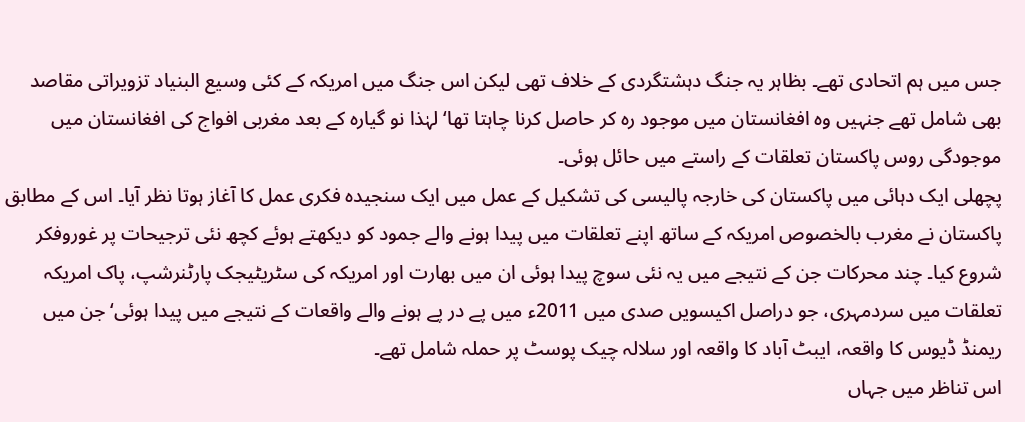جس میں ہم اتحادی تھے۔ بظاہر یہ جنگ دہشتگردی کے خلاف تھی لیکن اس جنگ میں امریکہ کے کئی وسیع البنیاد تزویراتی مقاصد بھی شامل تھے جنہیں وہ افغانستان میں موجود رہ کر حاصل کرنا چاہتا تھا‘ لہٰذا نو گیارہ کے بعد مغربی افواج کی افغانستان میں موجودگی روس پاکستان تعلقات کے راستے میں حائل ہوئی۔
پچھلی ایک دہائی میں پاکستان کی خارجہ پالیسی کی تشکیل کے عمل میں ایک سنجیدہ فکری عمل کا آغاز ہوتا نظر آیا۔ اس کے مطابق پاکستان نے مغرب بالخصوص امریکہ کے ساتھ اپنے تعلقات میں پیدا ہونے والے جمود کو دیکھتے ہوئے کچھ نئی ترجیحات پر غوروفکر شروع کیا۔ چند محرکات جن کے نتیجے میں یہ نئی سوچ پیدا ہوئی ان میں بھارت اور امریکہ کی سٹریٹیجک پارٹنرشپ، پاک امریکہ تعلقات میں سردمہری، جو دراصل اکیسویں صدی میں 2011ء میں پے در پے ہونے والے واقعات کے نتیجے میں پیدا ہوئی‘ جن میں ریمنڈ ڈیوس کا واقعہ، ایبٹ آباد کا واقعہ اور سلالہ چیک پوسٹ پر حملہ شامل تھے۔
اس تناظر میں جہاں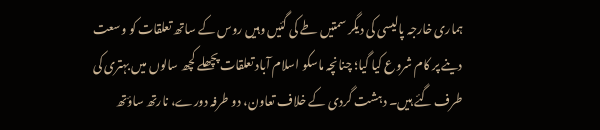ہماری خارجہ پالیسی کی دیگر سمتیں طے کی گئیں وہیں روس کے ساتھ تعلقات کو وسعت دینے پر کام شروع کیا گیا؛ چنانچہ ماسکو اسلام آباد تعلقات پچھلے کچھ سالوں میں بہتری کی طرف گئے ہیں۔ دہشت گردی کے خلاف تعاون، دو طرفہ دورے، نارتھ ساؤتھ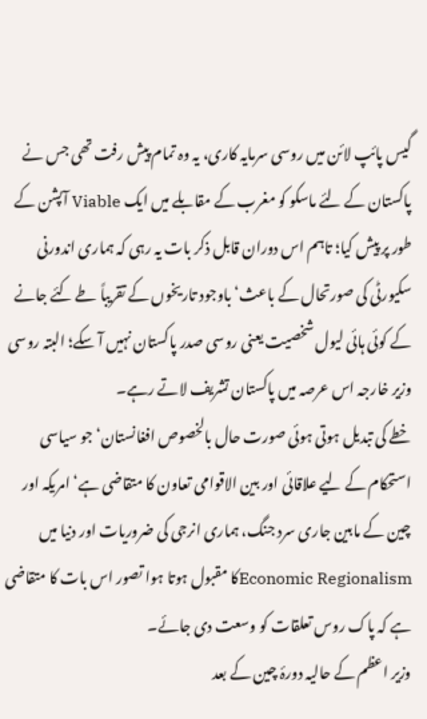گیس پائپ لائن میں روسی سرمایہ کاری، یہ وہ تمام پیش رفت تھی جس نے پاکستان کے لئے ماسکو کو مغرب کے مقابلے میں ایک Viable آپشن کے طور پر پیش کیا؛ تاہم اس دوران قابل ذکر بات یہ رہی کہ ہماری اندورنی سکیورٹی کی صورتحال کے باعث‘ باوجود تاریخوں کے تقریباً طے کئے جانے کے کوئی ہائی لیول شخصیت یعنی روسی صدر پاکستان نہیں آ سکے؛ البتہ روسی وزیر خارجہ اس عرصہ میں پاکستان تشریف لاتے رہے۔
خطے کی تبدیل ہوتی ہوئی صورت حال بالخصوص افغانستان‘ جو سیاسی استحکام کے لیے علاقائی اور بین الاقوامی تعاون کا متقاضی ہے‘ امریکہ اور چین کے مابین جاری سرد جنگ، ہماری انرجی کی ضروریات اور دنیا میں Economic Regionalismکا مقبول ہوتا ہوا تصور اس بات کا متقاضی ہے کہ پاک روس تعلقات کو وسعت دی جائے۔
وزیر اعظم کے حالیہ دورۂ چین کے بعد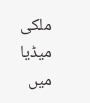ملکی میڈیا میں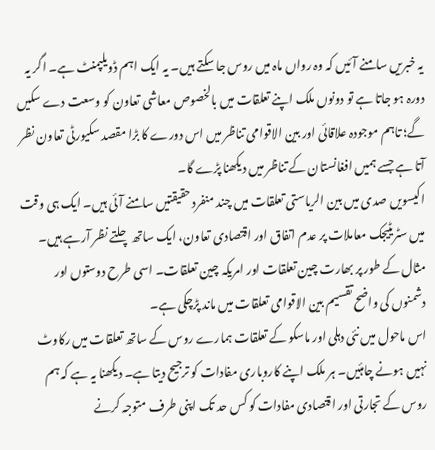یہ خبریں سامنے آئیں کہ وہ رواں ماہ میں روس جا سکتے ہیں۔ یہ ایک اہم ڈویلپمنٹ ہے۔ اگر یہ دورہ ہو جاتا ہے تو دونوں ملک اپنے تعلقات میں بالخصوص معاشی تعاون کو وسعت دے سکیں گے؛ تاہم موجودہ علاقائی اور بین الاقوامی تناظر میں اس دورے کا بڑا مقصد سکیورٹی تعاون نظر آتا ہے جسے ہمیں افغانستان کے تناظر میں دیکھنا پڑے گا۔
اکیسویں صدی میں بین الریاستی تعلقات میں چند منفرد حقیقتیں سامنے آئی ہیں۔ ایک ہی وقت میں سٹریٹیجک معاملات پر عدم اتفاق اور اقتصادی تعاون، ایک ساتھ چلتے نظر آرہے ہیں۔ مثال کے طور پر بھارت چین تعلقات اور امریکہ چین تعلقات۔ اسی طرح دوستوں اور دشمنوں کی واضح تقسیم بین الاقوامی تعلقات میں ماند پڑچکی ہے۔
اس ماحول میں نئی دہلی اور ماسکو کے تعلقات ہمارے روس کے ساتھ تعلقات میں رکاوٹ نہیں ہونے چاہئیں۔ ہر ملک اپنے کاروباری مفادات کو ترجیح دیتا ہے۔ دیکھنا یہ ہے کہ ہم روس کے تجارتی اور اقتصادی مفادات کو کس حد تک اپنی طرف متوجہ کرنے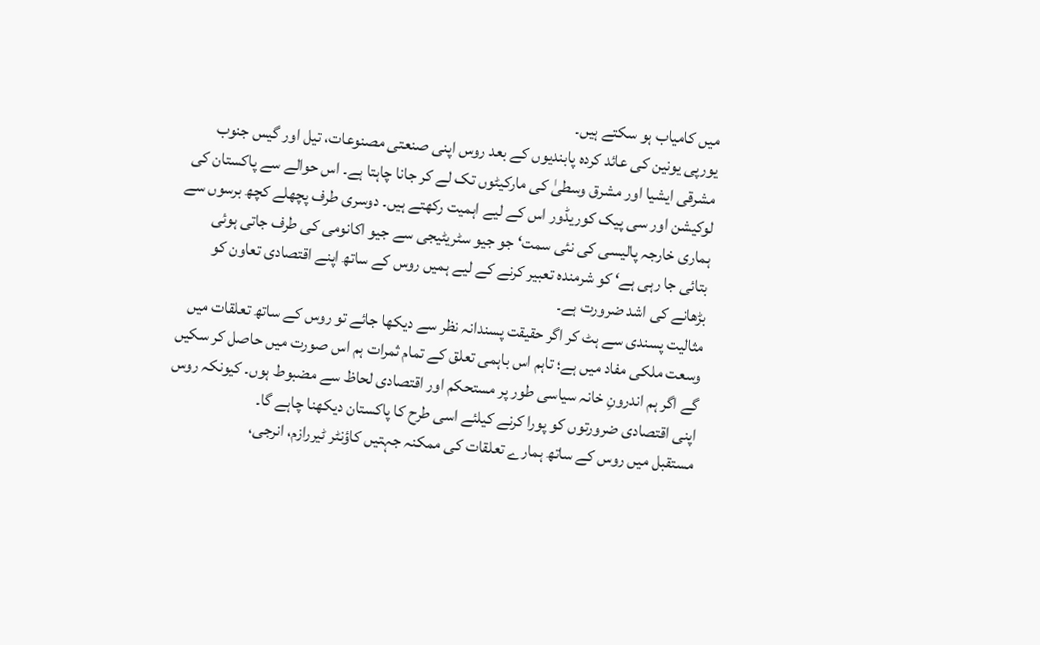میں کامیاب ہو سکتے ہیں۔
یورپی یونین کی عائد کردہ پابندیوں کے بعد روس اپنی صنعتی مصنوعات، تیل اور گیس جنوب مشرقی ایشیا اور مشرق وسطیٰ کی مارکیٹوں تک لے کر جانا چاہتا ہے۔ اس حوالے سے پاکستان کی لوکیشن اور سی پیک کوریڈور اس کے لیے اہمیت رکھتے ہیں۔ دوسری طرف پچھلے کچھ برسوں سے ہماری خارجہ پالیسی کی نئی سمت‘ جو جیو سٹریٹیجی سے جیو اکانومی کی طرف جاتی ہوئی بتائی جا رہی ہے‘ کو شرمندہ تعبیر کرنے کے لیے ہمیں روس کے ساتھ اپنے اقتصادی تعاون کو بڑھانے کی اشد ضرورت ہے۔
مثالیت پسندی سے ہٹ کر اگر حقیقت پسندانہ نظر سے دیکھا جائے تو روس کے ساتھ تعلقات میں وسعت ملکی مفاد میں ہے؛ تاہم اس باہمی تعلق کے تمام ثمرات ہم اس صورت میں حاصل کر سکیں گے اگر ہم اندرونِ خانہ سیاسی طور پر مستحکم اور اقتصادی لحاظ سے مضبوط ہوں۔ کیونکہ روس اپنی اقتصادی ضرورتوں کو پورا کرنے کیلئے اسی طرح کا پاکستان دیکھنا چاہے گا۔
مستقبل میں روس کے ساتھ ہمارے تعلقات کی ممکنہ جہتیں کاؤنٹر ٹیررازم، انرجی،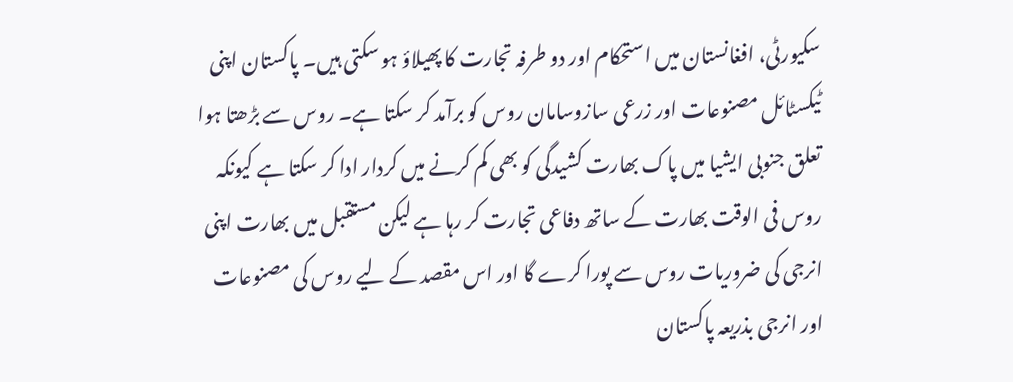سکیورٹی، افغانستان میں استحکام اور دو طرفہ تجارت کا پھیلاؤ ہو سکتی ہیں۔ پاکستان اپنی ٹیکسٹائل مصنوعات اور زرعی سازوسامان روس کو برآمد کر سکتا ہے۔ روس سے بڑھتا ہوا تعلق جنوبی ایشیا میں پاک بھارت کشیدگی کو بھی کم کرنے میں کردار ادا کر سکتا ہے کیونکہ روس فی الوقت بھارت کے ساتھ دفاعی تجارت کر رہا ہے لیکن مستقبل میں بھارت اپنی انرجی کی ضروریات روس سے پورا کرے گا اور اس مقصد کے لیے روس کی مصنوعات اور انرجی بذریعہ پاکستان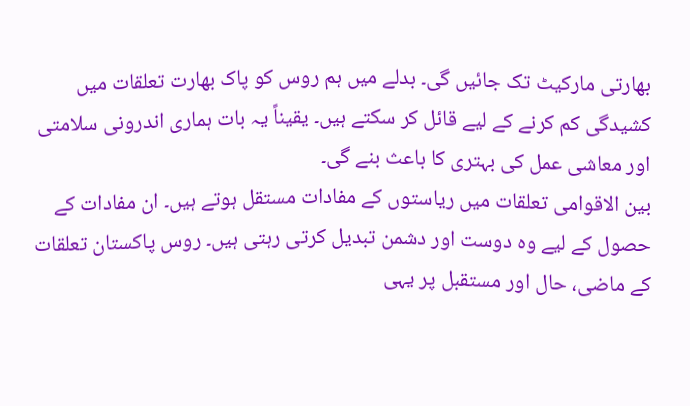بھارتی مارکیٹ تک جائیں گی۔ بدلے میں ہم روس کو پاک بھارت تعلقات میں کشیدگی کم کرنے کے لیے قائل کر سکتے ہیں۔ یقیناً یہ بات ہماری اندرونی سلامتی اور معاشی عمل کی بہتری کا باعث بنے گی۔
بین الاقوامی تعلقات میں ریاستوں کے مفادات مستقل ہوتے ہیں۔ ان مفادات کے حصول کے لیے وہ دوست اور دشمن تبدیل کرتی رہتی ہیں۔ روس پاکستان تعلقات کے ماضی، حال اور مستقبل پر یہی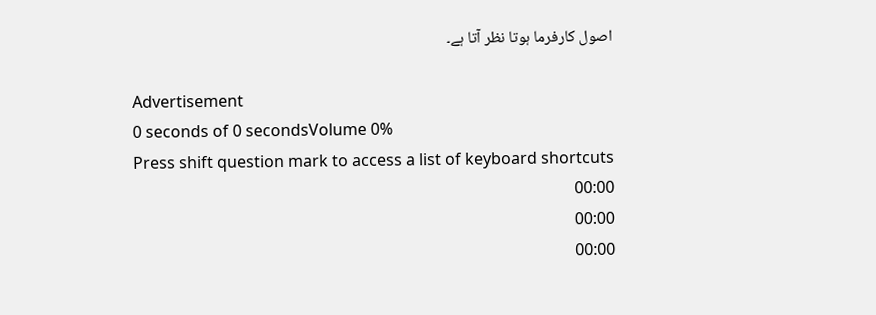اصول کارفرما ہوتا نظر آتا ہے۔

Advertisement
0 seconds of 0 secondsVolume 0%
Press shift question mark to access a list of keyboard shortcuts
00:00
00:00
00:00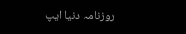روزنامہ دنیا ایپ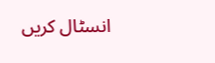انسٹال کریں